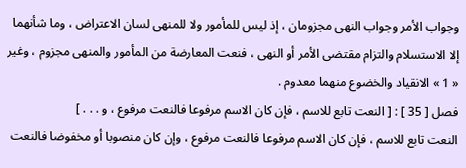وجواب الأمر وجواب النهى مجزومان ، إذ ليس للمأمور ولا للمنهى لسان الاعتراض ، وما شأنهما إلا الاستسلام والتزام مقتضى الأمر أو النهى ، فنعت المعارضة من المأمور والمنهى مجزوم ، وغير « 1 » الانقياد والخضوع منهما معدوم .
فصل [ 35 ] : [ النعت تابع للاسم ، فإن كان الاسم مرفوعا فالنعت مرفوع ، و . . . ]
النعت تابع للاسم ، فإن كان الاسم مرفوعا فالنعت مرفوع ، وإن كان منصوبا أو مخفوضا فالنعت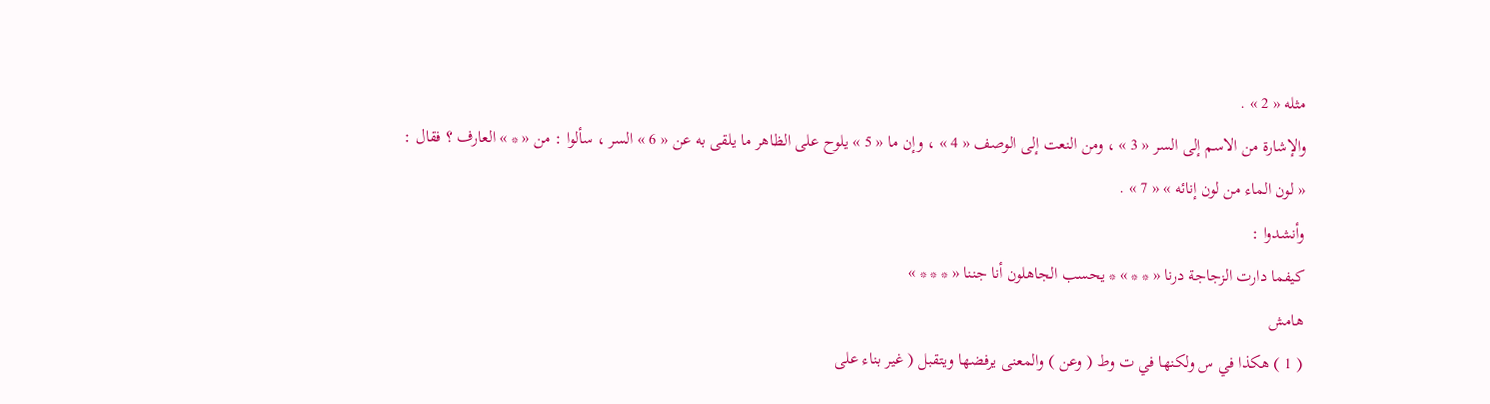مثله « 2 » .
والإشارة من الاسم إلى السر « 3 » ، ومن النعت إلى الوصف « 4 » ، وإن ما « 5 » يلوح على الظاهر ما يلقى به عن « 6 » السر ، سألوا : من « * » العارف ؟ فقال :
« لون الماء من لون إنائه » « 7 » .
وأنشدوا :
كيفما دارت الزجاجة درنا « * * » * يحسب الجاهلون أنا جننا « * * * »
هامش
( 1 ) هكذا في س ولكنها في ت وط ( وعن ) والمعنى يرفضها ويتقبل ( غير بناء على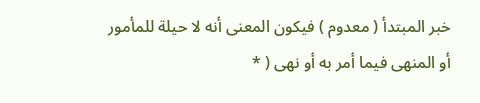خبر المبتدأ ( معدوم ) فيكون المعنى أنه لا حيلة للمأمور أو المنهى فيما أمر به أو نهى ( *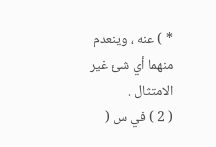* ) عنه ، وينعدم منهما أي شئ غير الامتثال .
( 2 ) في س (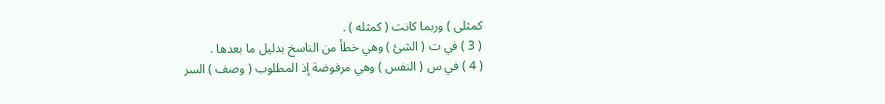كمثلى ) وربما كانت ( كمثله ) .
( 3 ) في ت ( الشئ ) وهي خطأ من الناسخ بدليل ما بعدها .
( 4 ) في س ( النفس ) وهي مرفوضة إذ المطلوب ( وصف ) السر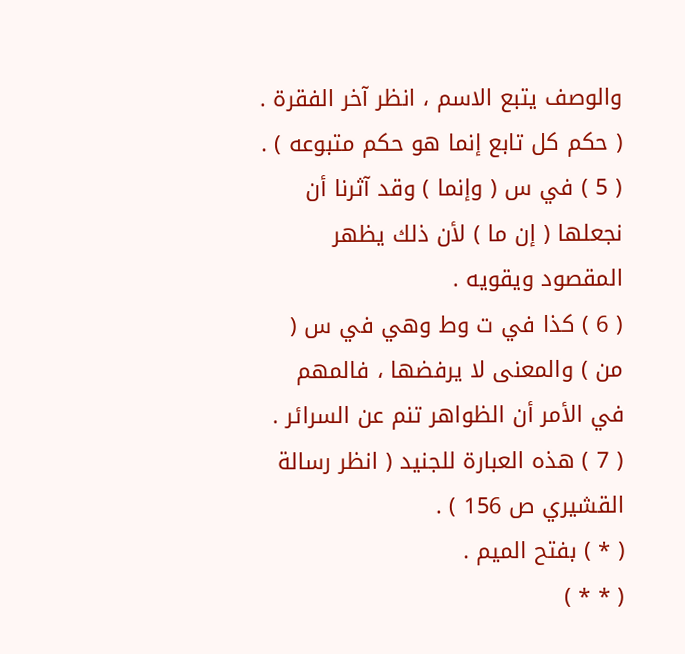والوصف يتبع الاسم ، انظر آخر الفقرة .
( حكم كل تابع إنما هو حكم متبوعه ) .
( 5 ) في س ( وإنما ) وقد آثرنا أن نجعلها ( إن ما ) لأن ذلك يظهر المقصود ويقويه .
( 6 ) كذا في ت وط وهي في س ( من ) والمعنى لا يرفضها ، فالمهم في الأمر أن الظواهر تنم عن السرائر .
( 7 ) هذه العبارة للجنيد ( انظر رسالة القشيري ص 156 ) .
( * ) بفتح الميم .
( * * )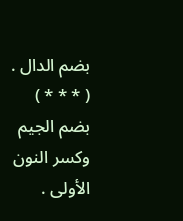بضم الدال .
( * * * ) بضم الجيم وكسر النون الأولى .